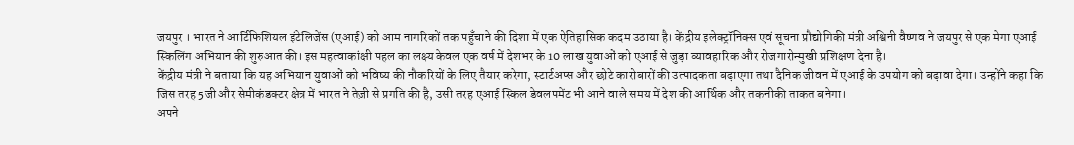जयपुर । भारत ने आर्टिफिशियल इंटेलिजेंस (एआई) को आम नागरिकों तक पहुँचाने की दिशा में एक ऐतिहासिक कदम उठाया है। केंद्रीय इलेक्ट्रॉनिक्स एवं सूचना प्रौद्योगिकी मंत्री अश्विनी वैष्णव ने जयपुर से एक मेगा एआई स्किलिंग अभियान की शुरुआत की। इस महत्वाकांक्षी पहल का लक्ष्य केवल एक वर्ष में देशभर के 10 लाख युवाओं को एआई से जुड़ा व्यावहारिक और रोजगारोन्मुखी प्रशिक्षण देना है।
केंद्रीय मंत्री ने बताया कि यह अभियान युवाओं को भविष्य की नौकरियों के लिए तैयार करेगा, स्टार्टअप्स और छोटे कारोबारों की उत्पादकता बढ़ाएगा तथा दैनिक जीवन में एआई के उपयोग को बढ़ावा देगा। उन्होंने कहा कि जिस तरह 5जी और सेमीकंडक्टर क्षेत्र में भारत ने तेज़ी से प्रगति की है, उसी तरह एआई स्किल डेवलपमेंट भी आने वाले समय में देश की आर्थिक और तकनीकी ताकत बनेगा।
अपने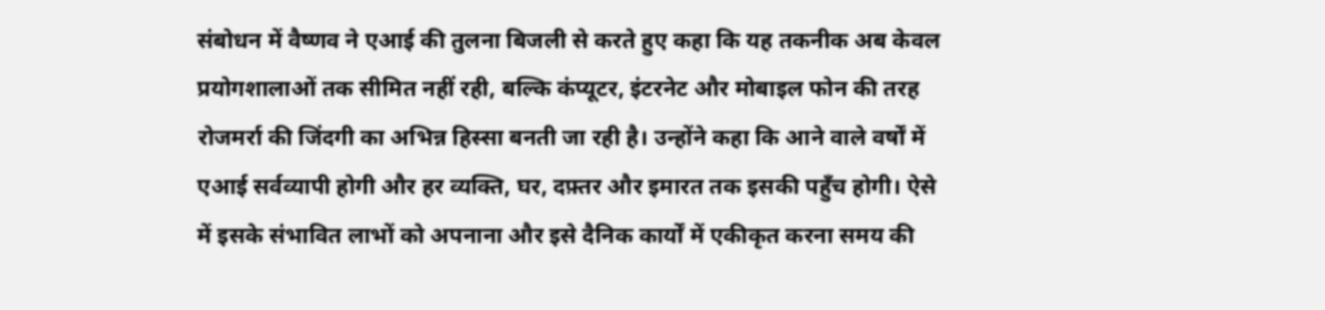संबोधन में वैष्णव ने एआई की तुलना बिजली से करते हुए कहा कि यह तकनीक अब केवल प्रयोगशालाओं तक सीमित नहीं रही, बल्कि कंप्यूटर, इंटरनेट और मोबाइल फोन की तरह रोजमर्रा की जिंदगी का अभिन्न हिस्सा बनती जा रही है। उन्होंने कहा कि आने वाले वर्षों में एआई सर्वव्यापी होगी और हर व्यक्ति, घर, दफ़्तर और इमारत तक इसकी पहुँच होगी। ऐसे में इसके संभावित लाभों को अपनाना और इसे दैनिक कार्यों में एकीकृत करना समय की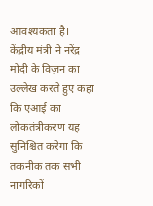आवश्यकता है।
केंद्रीय मंत्री ने नरेंद्र मोदी के विज़न का उल्लेख करते हुए कहा कि एआई का लोकतंत्रीकरण यह सुनिश्चित करेगा कि तकनीक तक सभी नागरिकों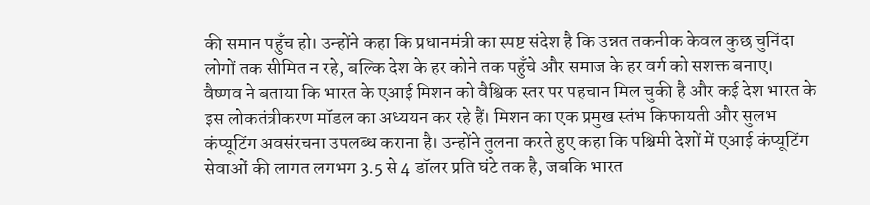की समान पहुँच हो। उन्होंने कहा कि प्रधानमंत्री का स्पष्ट संदेश है कि उन्नत तकनीक केवल कुछ चुनिंदा लोगों तक सीमित न रहे, बल्कि देश के हर कोने तक पहुँचे और समाज के हर वर्ग को सशक्त बनाए।
वैष्णव ने बताया कि भारत के एआई मिशन को वैश्विक स्तर पर पहचान मिल चुकी है और कई देश भारत के इस लोकतंत्रीकरण मॉडल का अध्ययन कर रहे हैं। मिशन का एक प्रमुख स्तंभ किफायती और सुलभ कंप्यूटिंग अवसंरचना उपलब्ध कराना है। उन्होंने तुलना करते हुए कहा कि पश्चिमी देशों में एआई कंप्यूटिंग सेवाओं की लागत लगभग 3.5 से 4 डॉलर प्रति घंटे तक है, जबकि भारत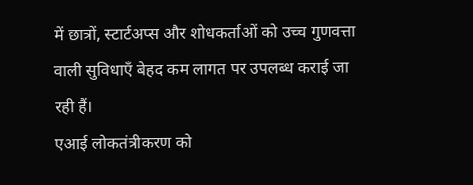में छात्रों, स्टार्टअप्स और शोधकर्ताओं को उच्च गुणवत्ता वाली सुविधाएँ बेहद कम लागत पर उपलब्ध कराई जा रही हैं।
एआई लोकतंत्रीकरण को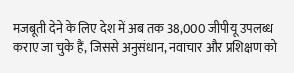मजबूती देने के लिए देश में अब तक 38,000 जीपीयू उपलब्ध कराए जा चुके हैं, जिससे अनुसंधान, नवाचार और प्रशिक्षण को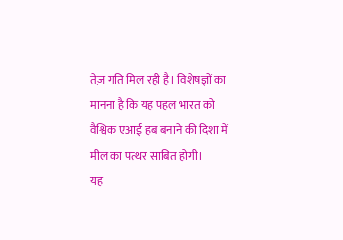तेज़ गति मिल रही है। विशेषज्ञों का मानना है कि यह पहल भारत को वैश्विक एआई हब बनाने की दिशा में मील का पत्थर साबित होगी।
यह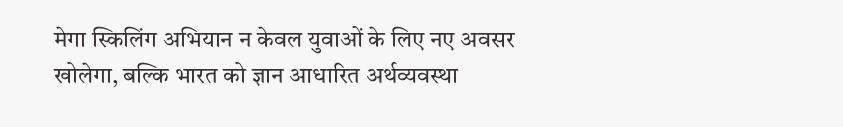मेगा स्किलिंग अभियान न केवल युवाओं के लिए नए अवसर खोलेगा, बल्कि भारत को ज्ञान आधारित अर्थव्यवस्था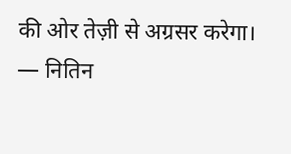की ओर तेज़ी से अग्रसर करेगा।
— नितिन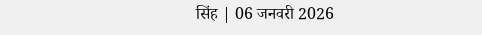सिंह | 06 जनवरी 2026